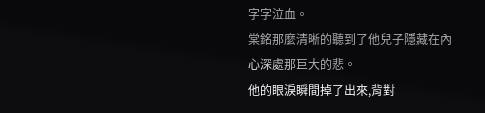字字泣血。
棠銘那麼清晰的聽到了他兒子隱藏在內心深處那巨大的悲。
他的眼淚瞬間掉了出來,背對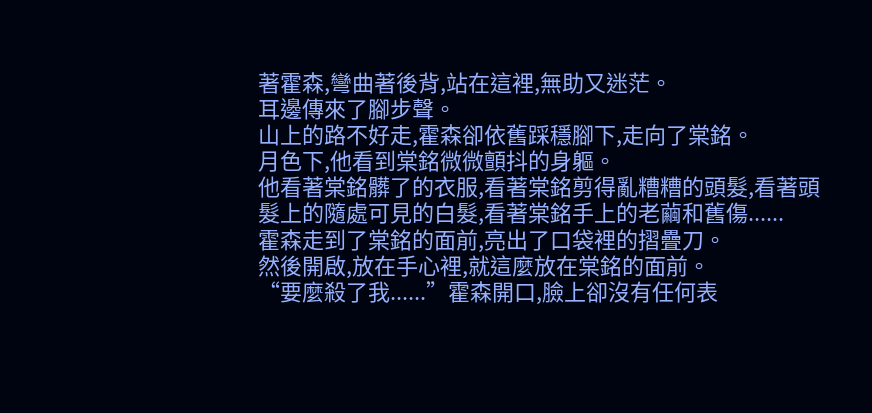著霍森,彎曲著後背,站在這裡,無助又迷茫。
耳邊傳來了腳步聲。
山上的路不好走,霍森卻依舊踩穩腳下,走向了棠銘。
月色下,他看到棠銘微微顫抖的身軀。
他看著棠銘髒了的衣服,看著棠銘剪得亂糟糟的頭髮,看著頭髮上的隨處可見的白髮,看著棠銘手上的老繭和舊傷......
霍森走到了棠銘的面前,亮出了口袋裡的摺疊刀。
然後開啟,放在手心裡,就這麼放在棠銘的面前。
“要麼殺了我......”霍森開口,臉上卻沒有任何表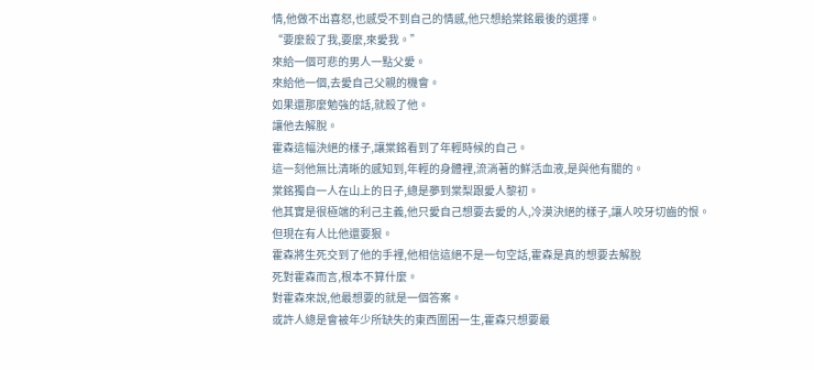情,他做不出喜怒,也感受不到自己的情感,他只想給棠銘最後的選擇。
“要麼殺了我,要麼,來愛我。”
來給一個可悲的男人一點父愛。
來給他一個,去愛自己父親的機會。
如果還那麼勉強的話,就殺了他。
讓他去解脫。
霍森這幅決絕的樣子,讓棠銘看到了年輕時候的自己。
這一刻他無比清晰的感知到,年輕的身體裡,流淌著的鮮活血液,是與他有關的。
棠銘獨自一人在山上的日子,總是夢到棠梨跟愛人黎初。
他其實是很極端的利己主義,他只愛自己想要去愛的人,冷漠決絕的樣子,讓人咬牙切齒的恨。
但現在有人比他還要狠。
霍森將生死交到了他的手裡,他相信這絕不是一句空話,霍森是真的想要去解脫
死對霍森而言,根本不算什麼。
對霍森來說,他最想要的就是一個答案。
或許人總是會被年少所缺失的東西圍困一生,霍森只想要最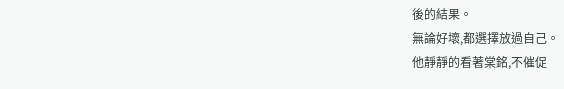後的結果。
無論好壞,都選擇放過自己。
他靜靜的看著棠銘,不催促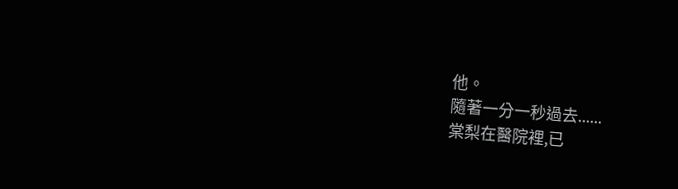他。
隨著一分一秒過去......
棠梨在醫院裡,已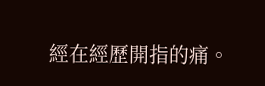經在經歷開指的痛。